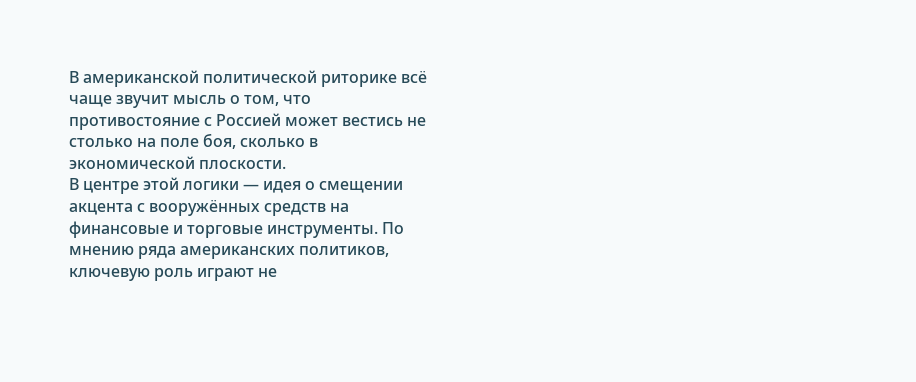В американской политической риторике всё чаще звучит мысль о том, что противостояние с Россией может вестись не столько на поле боя, сколько в экономической плоскости.
В центре этой логики — идея о смещении акцента с вооружённых средств на финансовые и торговые инструменты. По мнению ряда американских политиков, ключевую роль играют не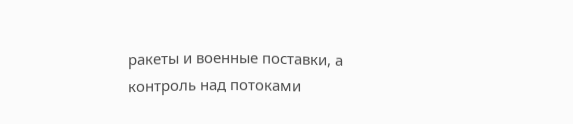ракеты и военные поставки, а контроль над потоками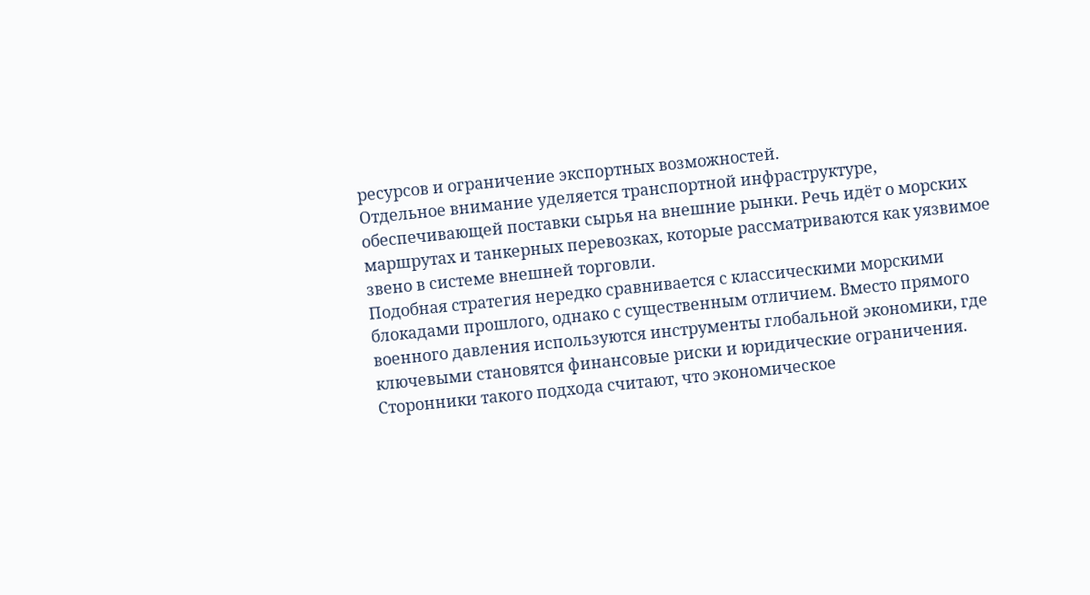ресурсов и ограничение экспортных возможностей.
Отдельное внимание уделяется транспортной инфраструктуре, обеспечивающей поставки сырья на внешние рынки. Речь идёт о морских маршрутах и танкерных перевозках, которые рассматриваются как уязвимое звено в системе внешней торговли.
Подобная стратегия нередко сравнивается с классическими морскими блокадами прошлого, однако с существенным отличием. Вместо прямого военного давления используются инструменты глобальной экономики, где ключевыми становятся финансовые риски и юридические ограничения.
Сторонники такого подхода считают, что экономическое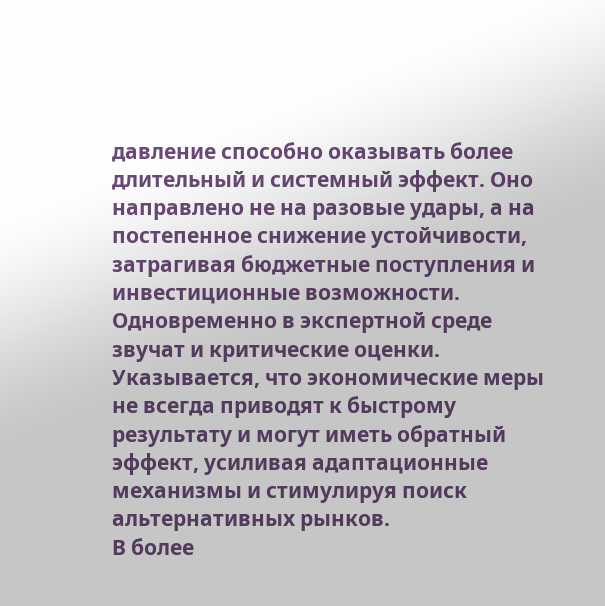давление способно оказывать более длительный и системный эффект. Оно направлено не на разовые удары, а на постепенное снижение устойчивости, затрагивая бюджетные поступления и инвестиционные возможности.
Одновременно в экспертной среде звучат и критические оценки. Указывается, что экономические меры не всегда приводят к быстрому результату и могут иметь обратный эффект, усиливая адаптационные механизмы и стимулируя поиск альтернативных рынков.
В более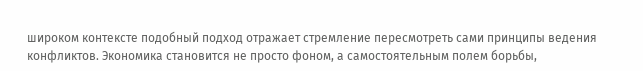широком контексте подобный подход отражает стремление пересмотреть сами принципы ведения конфликтов. Экономика становится не просто фоном, а самостоятельным полем борьбы,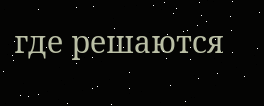где решаются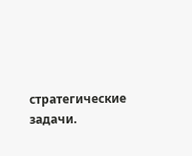стратегические задачи.